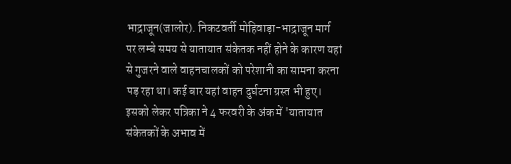भाद्राजून(जालोर). निकटवर्ती मोहिवाड़ा-भाद्राजून मार्ग पर लम्बे समय से यातायात संकेतक नहीं होने के कारण यहां से गुजरने वाले वाहनचालकों को परेशानी का सामना करना पड़ रहा था। कई बार यहां वाहन दुर्घटना ग्रस्त भी हुए। इसको लेकर पत्रिका ने 4 फरवरी के अंक में 'यातायात संकेतकों के अभाव में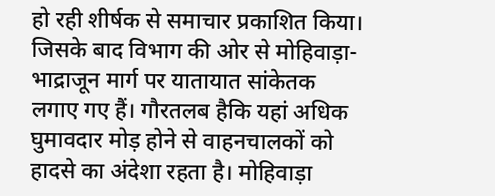हो रही शीर्षक से समाचार प्रकाशित किया। जिसके बाद विभाग की ओर से मोहिवाड़ा-भाद्राजून मार्ग पर यातायात सांकेतक लगाए गए हैं। गौरतलब हैकि यहां अधिक घुमावदार मोड़ होने से वाहनचालकों को हादसे का अंदेशा रहता है। मोहिवाड़ा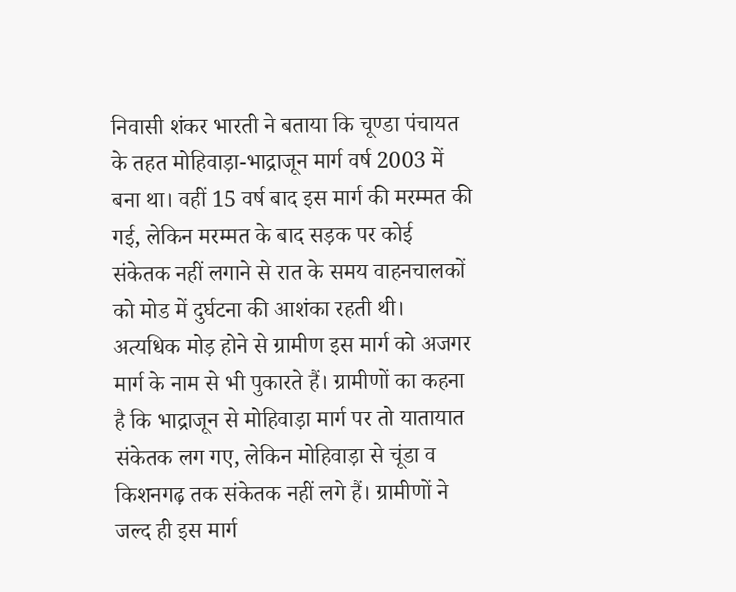निवासी शंकर भारती ने बताया कि चूण्डा पंचायत के तहत मोहिवाड़ा-भाद्राजून मार्ग वर्ष 2003 में बना था। वहीं 15 वर्ष बाद इस मार्ग की मरम्मत की गई, लेकिन मरम्मत के बाद सड़क पर कोई संकेतक नहीं लगाने से रात के समय वाहनचालकों को मोड में दुर्घटना की आशंका रहती थी। अत्यधिक मोड़ होने से ग्रामीण इस मार्ग को अजगर मार्ग के नाम से भी पुकारते हैं। ग्रामीणों का कहना है कि भाद्राजून से मोहिवाड़ा मार्ग पर तो यातायात संकेतक लग गए, लेकिन मोहिवाड़ा से चूंडा व किशनगढ़ तक संकेतक नहीं लगे हैं। ग्रामीणों ने जल्द ही इस मार्ग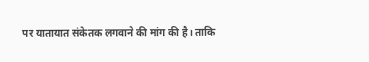पर यातायात संकेतक लगवाने की मांग की है। ताकि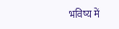भविष्य में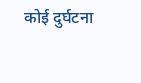कोई दुर्घटना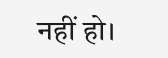नहीं हो।